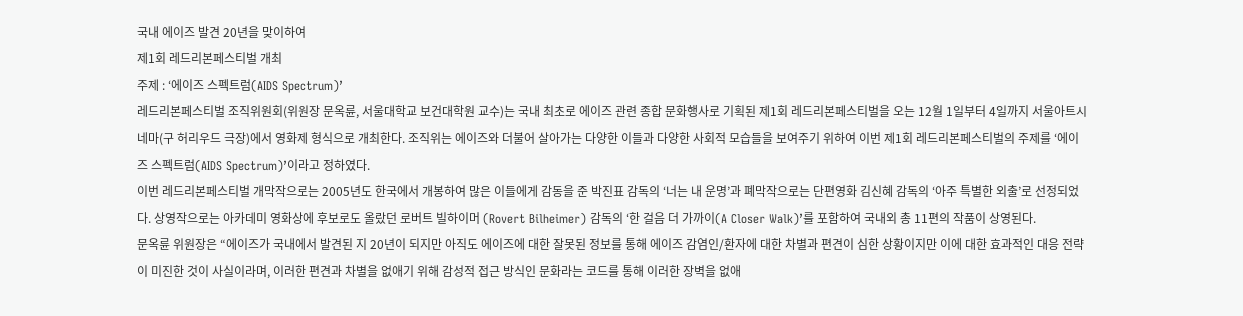국내 에이즈 발견 20년을 맞이하여
제1회 레드리본페스티벌 개최
주제 : ‘에이즈 스펙트럼(AIDS Spectrum)’
레드리본페스티벌 조직위원회(위원장 문옥륜, 서울대학교 보건대학원 교수)는 국내 최초로 에이즈 관련 종합 문화행사로 기획된 제1회 레드리본페스티벌을 오는 12월 1일부터 4일까지 서울아트시네마(구 허리우드 극장)에서 영화제 형식으로 개최한다. 조직위는 에이즈와 더불어 살아가는 다양한 이들과 다양한 사회적 모습들을 보여주기 위하여 이번 제1회 레드리본페스티벌의 주제를 ‘에이즈 스펙트럼(AIDS Spectrum)’이라고 정하였다.
이번 레드리본페스티벌 개막작으로는 2005년도 한국에서 개봉하여 많은 이들에게 감동을 준 박진표 감독의 ‘너는 내 운명’과 폐막작으로는 단편영화 김신혜 감독의 ‘아주 특별한 외출’로 선정되었다. 상영작으로는 아카데미 영화상에 후보로도 올랐던 로버트 빌하이머 (Rovert Bilheimer) 감독의 ‘한 걸음 더 가까이(A Closer Walk)’를 포함하여 국내외 총 11편의 작품이 상영된다.
문옥륜 위원장은 “에이즈가 국내에서 발견된 지 20년이 되지만 아직도 에이즈에 대한 잘못된 정보를 통해 에이즈 감염인/환자에 대한 차별과 편견이 심한 상황이지만 이에 대한 효과적인 대응 전략이 미진한 것이 사실이라며, 이러한 편견과 차별을 없애기 위해 감성적 접근 방식인 문화라는 코드를 통해 이러한 장벽을 없애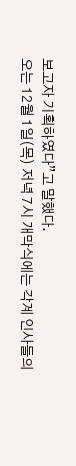보고자 기획하였다”고 말했다.
오는 12월 1일(목) 저녁 7시 개막식에는 각계 인사들의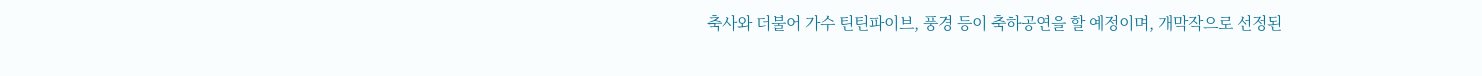축사와 더불어 가수 틴틴파이브, 풍경 등이 축하공연을 할 예정이며, 개막작으로 선정된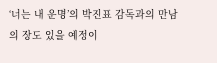‘너는 내 운명’의 박진표 감독과의 만남의 장도 있을 예정이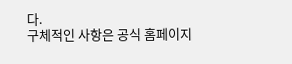다.
구체적인 사항은 공식 홈페이지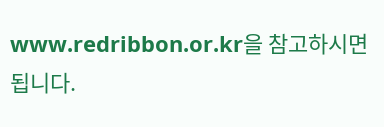www.redribbon.or.kr을 참고하시면 됩니다.